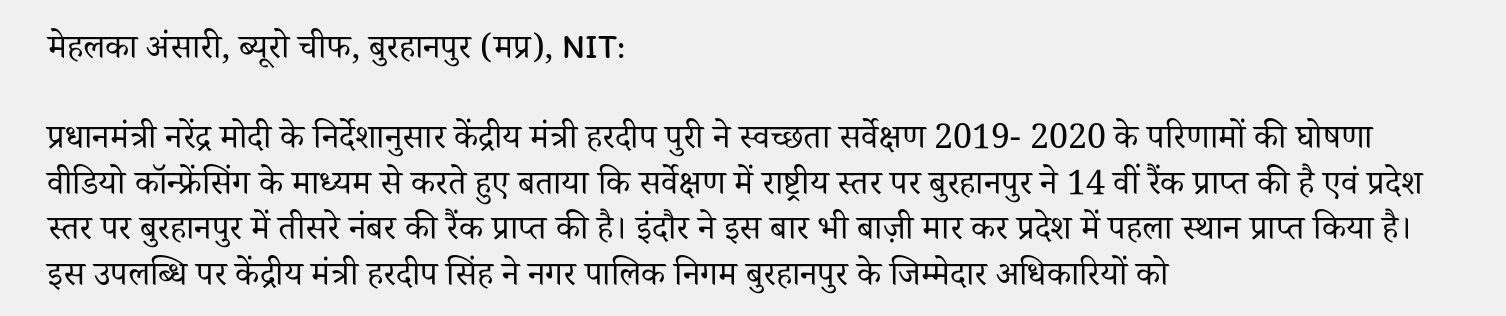मेहलका अंसारी, ब्यूरो चीफ, बुरहानपुर (मप्र), NIT:

प्रधानमंत्री नरेंद्र मोदी के निर्देशानुसार केंद्रीय मंत्री हरदीप पुरी ने स्वच्छता सर्वेक्षण 2019- 2020 के परिणामों की घोषणा वीडियो कॉन्फ्रेंसिंग के माध्यम से करते हुए बताया कि सर्वेक्षण में राष्ट्रीय स्तर पर बुरहानपुर ने 14 वीं रैंक प्राप्त की है एवं प्रदेश स्तर पर बुरहानपुर में तीसरे नंबर की रैंक प्राप्त की है। इंदौर ने इस बार भी बाज़ी मार कर प्रदेश में पहला स्थान प्राप्त किया है। इस उपलब्धि पर केंद्रीय मंत्री हरदीप सिंह ने नगर पालिक निगम बुरहानपुर के जिम्मेदार अधिकारियों को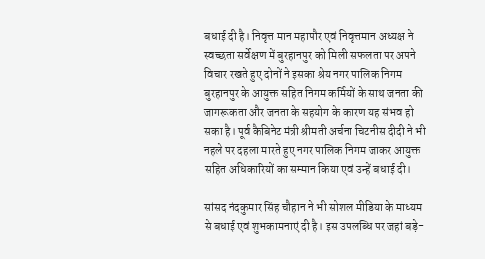बधाई दी है। निवृत्त मान महापौर एवं निवृत्तमान अध्यक्ष ने स्वच्छता सर्वेक्षण में बुरहानपुर को मिली सफलता पर अपने विचार रखते हुए दोनों ने इसका श्रेय नगर पालिक निगम बुरहानपुर के आयुक्त सहित निगम कर्मियों के साथ जनता की जागरूकता और जनता के सहयोग के कारण यह संभव हो सका है। पूर्व कैबिनेट मंत्री श्रीमती अर्चना चिटनीस दीदी ने भी नहले पर दहला मारते हुए नगर पालिक निगम जाकर आयुक्त सहित अधिकारियों का सम्मान किया एवं उन्हें बधाई दी।

सांसद नंदकुमार सिंह चौहान ने भी सोशल मीडिया के माध्यम से बधाई एवं शुभकामनाएं दी है। इस उपलब्धि पर जहां बड़े-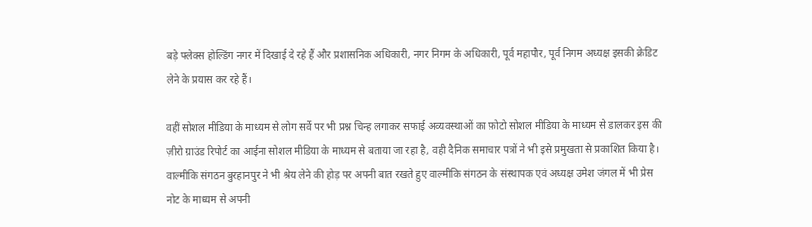बड़े फ्लेक्स होल्डिंग नगर में दिखाई दे रहे हैं और प्रशासनिक अधिकारी, नगर निगम के अधिकारी, पूर्व महापौर, पूर्व निगम अध्यक्ष इसकी क्रेडिट लेने के प्रयास कर रहे हैं।

वहीं सोशल मीडिया के माध्यम से लोग सर्वे पर भी प्रश्न चिन्ह लगाकर सफाई अव्यवस्थाओं का फ़ोटो सोशल मीडिया के माध्यम से डालकर इस की ज़ीरो ग्राउंड रिपोर्ट का आईना सोशल मीडिया के माध्यम से बताया जा रहा है, वही दैनिक समाचार पत्रों ने भी इसे प्रमुखता से प्रकाशित किया है। वाल्मीकि संगठन बुरहानपुर ने भी श्रेय लेने की होड़ पर अपनी बात रखते हुए वाल्मीकि संगठन के संस्थापक एवं अध्यक्ष उमेश जंगल में भी प्रेस नोट के माध्यम से अपनी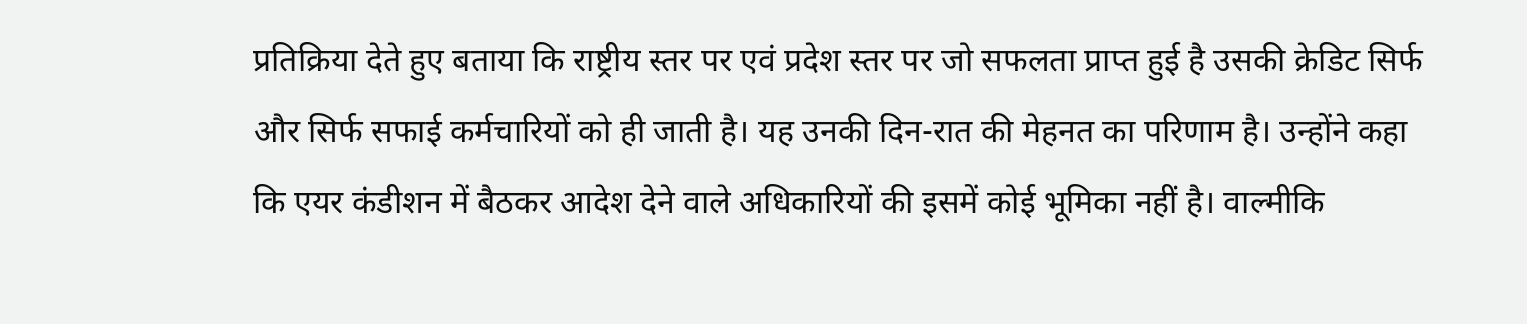प्रतिक्रिया देते हुए बताया कि राष्ट्रीय स्तर पर एवं प्रदेश स्तर पर जो सफलता प्राप्त हुई है उसकी क्रेडिट सिर्फ और सिर्फ सफाई कर्मचारियों को ही जाती है। यह उनकी दिन-रात की मेहनत का परिणाम है। उन्होंने कहा कि एयर कंडीशन में बैठकर आदेश देने वाले अधिकारियों की इसमें कोई भूमिका नहीं है। वाल्मीकि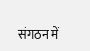संगठन में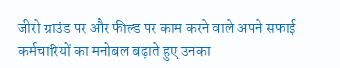जीरो ग्राउंड पर और फील्ड पर काम करने वाले अपने सफाई कर्मचारियों का मनोबल बढ़ाते हुए उनका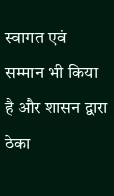स्वागत एवं सम्मान भी किया है और शासन द्वारा ठेका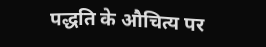पद्धति के औचित्य पर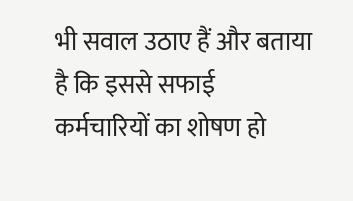भी सवाल उठाए हैं और बताया है कि इससे सफाई कर्मचारियों का शोषण हो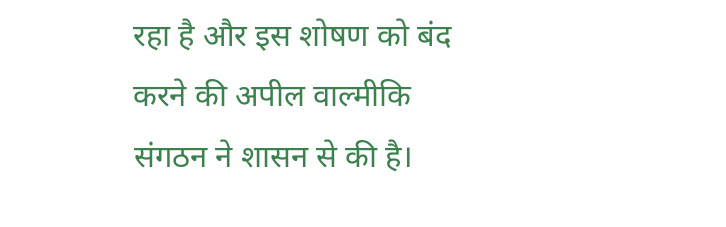रहा है और इस शोषण को बंद करने की अपील वाल्मीकि संगठन ने शासन से की है।